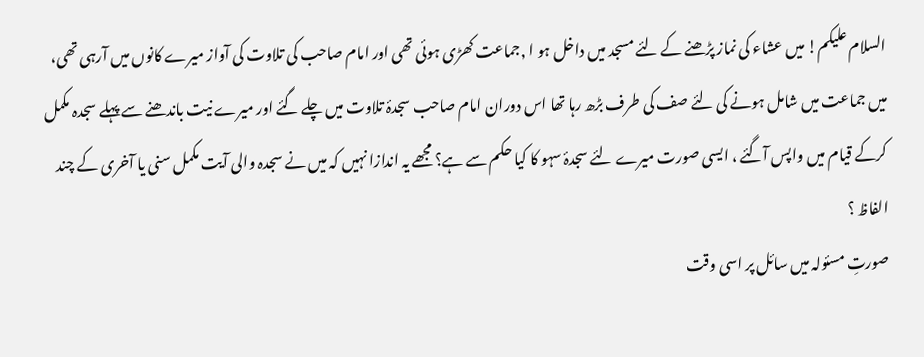السلام علیکم! میں عشاء کی نماز پڑھنے کے لئے مسجد میں داخل ہو ا ,جماعت کھڑی ہوئی تھی اور امام صاحب کی تلاوت کی آواز میرے کانوں میں آرہی تھی، میں جماعت میں شامل ہونے کی لئے صف کی طرف بڑھ رہا تھا اس دوران امام صاحب سجدۂ تلاوت میں چلے گئے اور میرے نیت باندھنے سے پہلے سجدہ مکمل کرکے قیام میں واپس آگئے ، ایسی صورت میرے لئے سجدۂ سہو کا کیا حکم سے ہے؟ مجھے یہ اندازا نہیں کہ میں نے سجدہ والی آیت مکمل سنی یا آخری کے چند الفاظ ؟
صورتِ مسئولہ میں سائل پر اسی وقت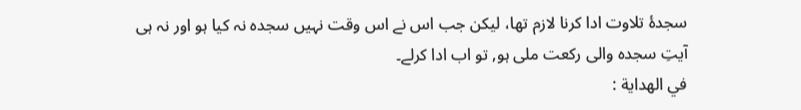سجدۂ تلاوت ادا کرنا لازم تھا، لیکن جب اس نے اس وقت نہیں سجدہ نہ کیا ہو اور نہ ہی آیتِ سجدہ والی رکعت ملی ہو, تو اب ادا کرلے۔
في الهداية :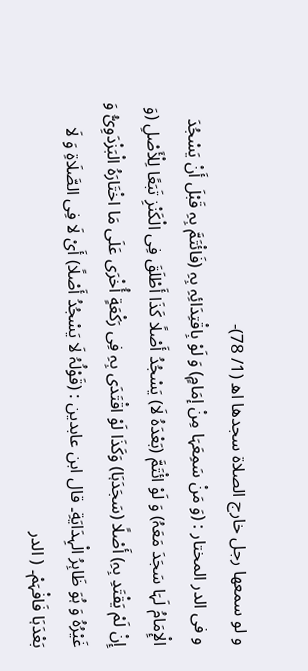و لو سمعها رجل خارج الصلاة سجدها اھ (1/ 78)-
و فی الدر المختار : (وَ مَنْ سَمِعَہَا مِنْ إمَامٍ) وَ لَوْ بِاقْتِدَائِہِ بِہِ (فَائْتَمَّ بِہِ قَبْلَ أَنْ یَسْجُدَ الْإِمَامُ لَہَا سَجَدَ مَعَہُ) وَ لَوْ ائْتَمَّ (بَعْدَہُ لَا) یَسْجُدُ أَصْلًا کَذَا أَطْلَقَ فِی الْکَنْزِ تَبَعًا لِلْأَصْلِ (وَ إِنْ لَمْ یَقْتَدِ بِہِ) أَصْلًا (سَجَدَہَا) وَکَذَا لَوْ اقْتَدَی بِہِ فِی رَکْعَةٍ أُخْرَی عَلَی مَا اخْتَارَہُ الْبَزْدَوِیُّ وَ غَیْرُہُ وَ ہُوَ ظَاہِرُ الْہِدَایَةِ۔ قال ابن عابدین : (قَوْلُہُ لَا یَسْجُدُ أَصْلًا) أَیْ لَا فِی الصَّلَاةِ وَ لَا بَعْدَہَا فَافْہَمْ۔ ( الدر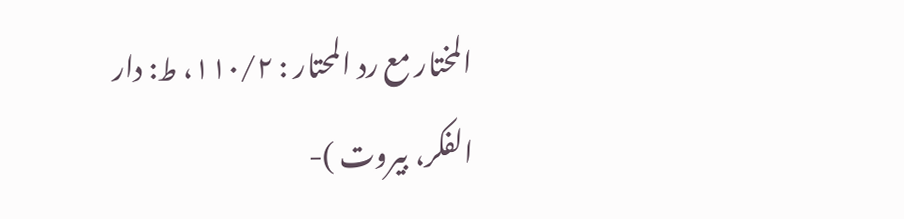المختار مع رد المحتار : ۱۱۰/۲، ط: دار الفکر، بیروت )-